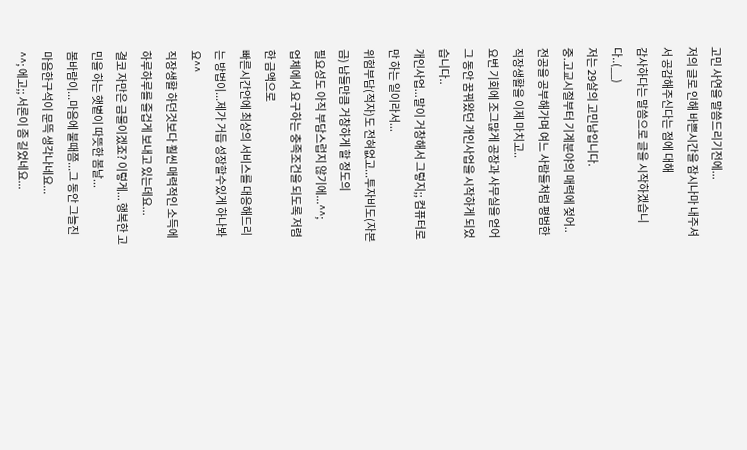고민 사연을 말씀드리기전에...
저의 글로 인해 바쁜시간을 잠시나마 내주셔서 공감해주신다는 점에 대해
감사하다는 말씀으로 글을 시작하겠습니다..(__)
저는 29살의 고민남입니다.
중.고교시절부터 기계분야의 매력에 젖어..
전공을 공부해가며 여느 사람들처럼 평범한 직장생활을 이제 마치고..
요번 기회에 조그많게 공장과 사무실을 얻어
그 동안 꿈꿔왔던 개인사업을 시작하게 되었습니다..
개인사업...말이 거창해서 그렇지;; 컴퓨터로만 하는 일이라서...
위험부담(적자)도 전혀없고...투자비도(자본금) 남들만큼 거창하게 할 정도의
필요성도 아직 부담스럽지 않기에...^^;
업체에서 요구하는 충족조건을 되도록 저렴한 금액으로
빠른시간안에 최상의 서비스를 대응해드리는 방법이...제가 거듭 성장할수있게 하나봐요^^
직장생활 하던것보다 훨씬 매력적인 소득에 하루하루를 즐겁게 보내고 있는데요...
결코 자만은 금물이겠죠? 이렇게... 행복한 고민을 하는 햇볕이 따뜻한 봄날...
봄바람이...마음에 불때쯤...그 동안 그늘진 마음한구석이 문뜩 생각나네요...
^^; 에고;; 서론이 좀 길었네요...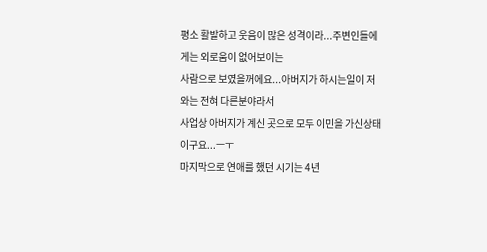평소 활발하고 웃음이 많은 성격이라...주변인들에게는 외로움이 없어보이는
사람으로 보였을꺼에요...아버지가 하시는일이 저와는 전혀 다른분야라서
사업상 아버지가 계신 곳으로 모두 이민을 가신상태이구요...ㅡㅜ
마지막으로 연애를 했던 시기는 4년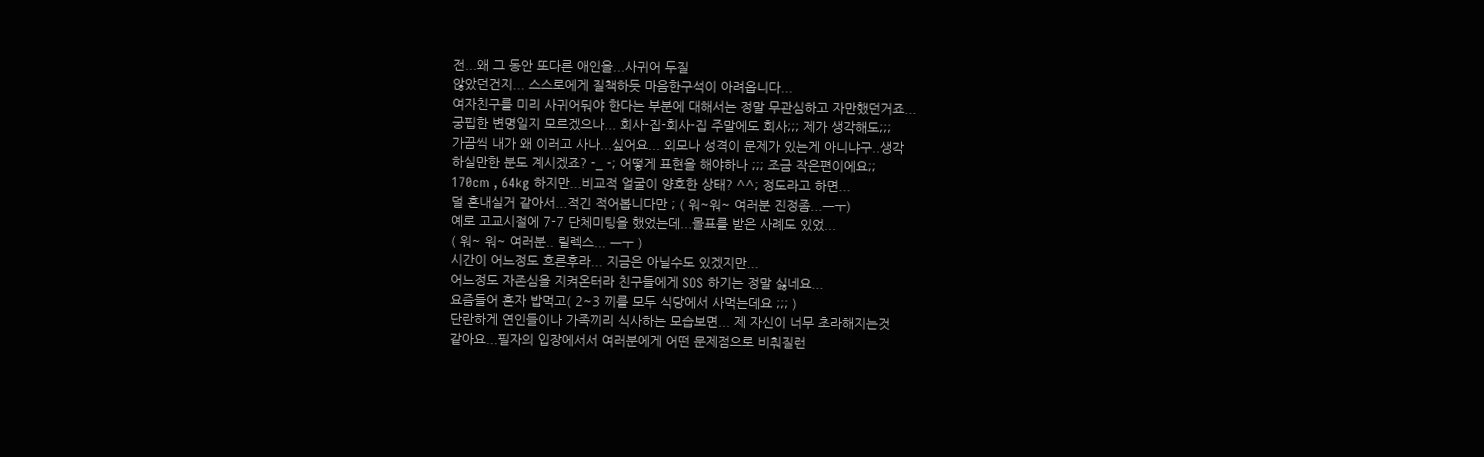전...왜 그 동안 또다른 애인을...사귀어 두질
않았던건지... 스스로에게 질책하듯 마음한구석이 아려옵니다...
여자친구를 미리 사귀어둬야 한다는 부분에 대해서는 정말 무관심하고 자만했던거죠...
궁핍한 변명일지 모르겠으나... 회사-집-회사-집 주말에도 회사;;; 제가 생각해도;;;
가끔씩 내가 왜 이러고 사나...싶어요... 외모나 성격이 문제가 있는게 아니냐구..생각
하실만한 분도 계시겠죠? -_ -; 어떻게 표현을 해야하나 ;;; 조금 작은편이에요;;
170cm , 64kg 하지만...비교적 얼굴이 양호한 상태? ^^; 정도라고 하면...
덜 혼내실거 같아서...적긴 적어봅니다만 ; ( 워~워~ 여러분 진정좀...ㅡㅜ)
예로 고교시절에 7-7 단체미팅을 했었는데...몰표를 받은 사례도 있었...
( 워~ 워~ 여러분.. 릴렉스... ㅡㅜ )
시간이 어느정도 흐른후라... 지금은 아닐수도 있겠지만...
어느정도 자존심을 지켜온터라 친구들에게 SOS 하기는 정말 싫네요...
요즘들어 혼자 밥먹고( 2~3 끼를 모두 식당에서 사먹는데요 ;;; )
단란하게 연인들이나 가족끼리 식사하는 모습보면... 제 자신이 너무 초라해지는것
같아요...필자의 입장에서서 여러분에게 어떤 문제점으로 비춰질런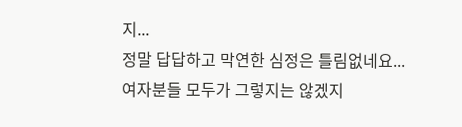지...
정말 답답하고 막연한 심정은 틀림없네요...
여자분들 모두가 그렇지는 않겠지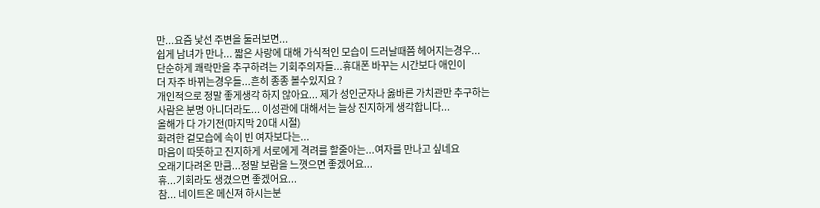만...요즘 낯선 주변을 둘러보면...
쉽게 남녀가 만나... 짧은 사랑에 대해 가식적인 모습이 드러날때쯤 헤어지는경우...
단순하게 쾌락만을 추구하려는 기회주의자들...휴대폰 바꾸는 시간보다 애인이
더 자주 바뀌는경우들...흔히 종종 볼수있지요 ?
개인적으로 정말 좋게생각 하지 않아요... 제가 성인군자나 옳바른 가치관만 추구하는
사람은 분명 아니더라도... 이성관에 대해서는 늘상 진지하게 생각합니다...
올해가 다 가기전(마지막 20대 시절)
화려한 겉모습에 속이 빈 여자보다는...
마음이 따뜻하고 진지하게 서로에게 격려를 할줄아는...여자를 만나고 싶네요
오래기다려온 만큼...정말 보람을 느꼇으면 좋겠어요...
휴...기회라도 생겼으면 좋겠어요...
참... 네이트온 메신져 하시는분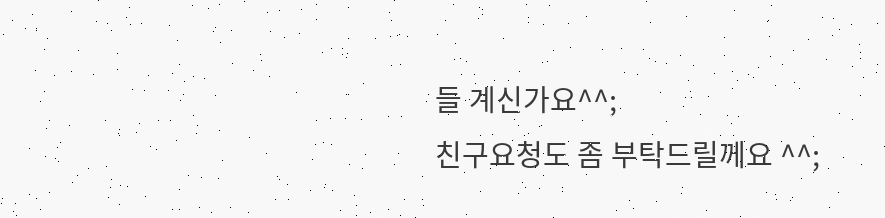들 계신가요^^;
친구요청도 좀 부탁드릴께요 ^^;